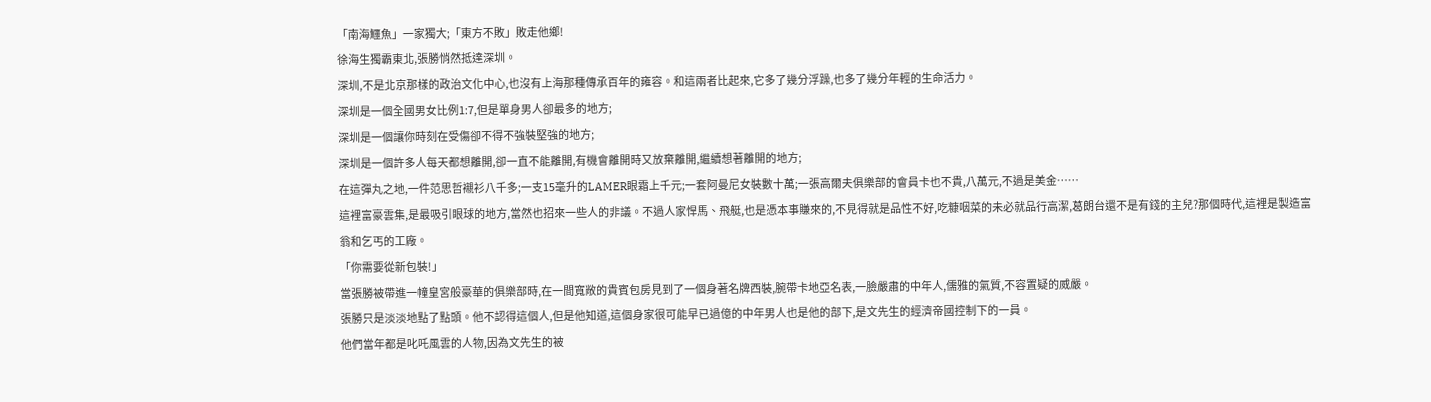「南海鱷魚」一家獨大;「東方不敗」敗走他鄉!
徐海生獨霸東北,張勝悄然抵達深圳。
深圳,不是北京那樣的政治文化中心,也沒有上海那種傳承百年的雍容。和這兩者比起來,它多了幾分浮躁,也多了幾分年輕的生命活力。
深圳是一個全國男女比例1:7,但是單身男人卻最多的地方;
深圳是一個讓你時刻在受傷卻不得不強裝堅強的地方;
深圳是一個許多人每天都想離開,卻一直不能離開,有機會離開時又放棄離開,繼續想著離開的地方;
在這彈丸之地,一件范思哲襯衫八千多;一支15毫升的LAMER眼霜上千元;一套阿曼尼女裝數十萬;一張高爾夫俱樂部的會員卡也不貴,八萬元,不過是美金……
這裡富豪雲集,是最吸引眼球的地方,當然也招來一些人的非議。不過人家悍馬、飛艇,也是憑本事賺來的,不見得就是品性不好,吃糠咽菜的未必就品行高潔,葛朗台還不是有錢的主兒?那個時代,這裡是製造富翁和乞丐的工廠。
「你需要從新包裝!」
當張勝被帶進一幢皇宮般豪華的俱樂部時,在一間寬敞的貴賓包房見到了一個身著名牌西裝,腕帶卡地亞名表,一臉嚴肅的中年人,儒雅的氣質,不容置疑的威嚴。
張勝只是淡淡地點了點頭。他不認得這個人,但是他知道,這個身家很可能早已過億的中年男人也是他的部下,是文先生的經濟帝國控制下的一員。
他們當年都是叱吒風雲的人物,因為文先生的被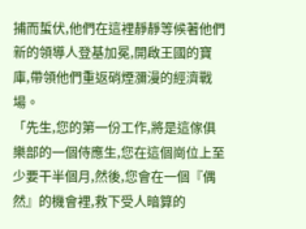捕而蜇伏,他們在這裡靜靜等候著他們新的領導人登基加冕,開啟王國的寶庫,帶領他們重返硝煙瀰漫的經濟戰場。
「先生,您的第一份工作,將是這傢俱樂部的一個侍應生,您在這個崗位上至少要干半個月,然後,您會在一個『偶然』的機會裡,救下受人暗算的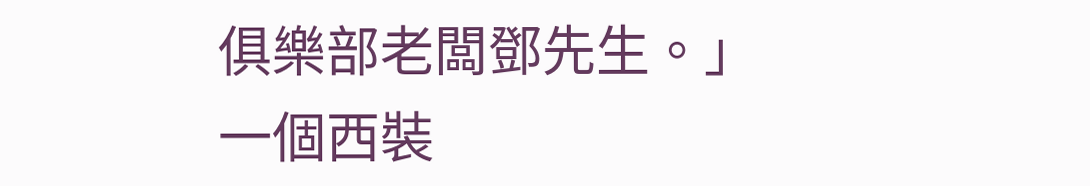俱樂部老闆鄧先生。」
一個西裝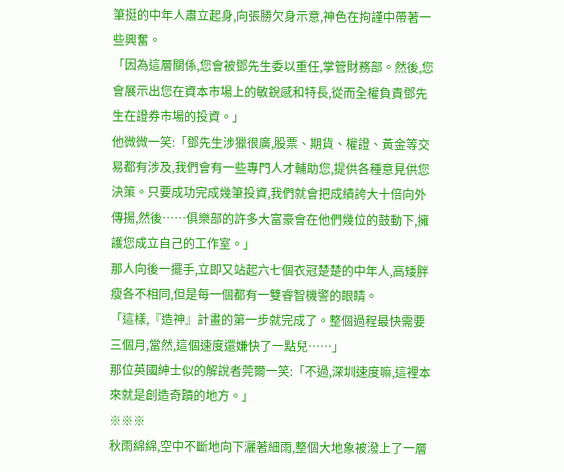筆挺的中年人肅立起身,向張勝欠身示意,神色在拘謹中帶著一些興奮。
「因為這層關係,您會被鄧先生委以重任,掌管財務部。然後,您會展示出您在資本市場上的敏銳感和特長,從而全權負責鄧先生在證券市場的投資。」
他微微一笑:「鄧先生涉獵很廣,股票、期貨、權證、黃金等交易都有涉及,我們會有一些專門人才輔助您,提供各種意見供您決策。只要成功完成幾筆投資,我們就會把成績誇大十倍向外傳揚,然後……俱樂部的許多大富豪會在他們幾位的鼓動下,擁護您成立自己的工作室。」
那人向後一擺手,立即又站起六七個衣冠楚楚的中年人,高矮胖瘦各不相同,但是每一個都有一雙睿智機警的眼睛。
「這樣,『造神』計畫的第一步就完成了。整個過程最快需要三個月,當然,這個速度還嫌快了一點兒……」
那位英國紳士似的解說者莞爾一笑:「不過,深圳速度嘛,這裡本來就是創造奇蹟的地方。」
※※※
秋雨綿綿,空中不斷地向下灑著細雨,整個大地象被潑上了一層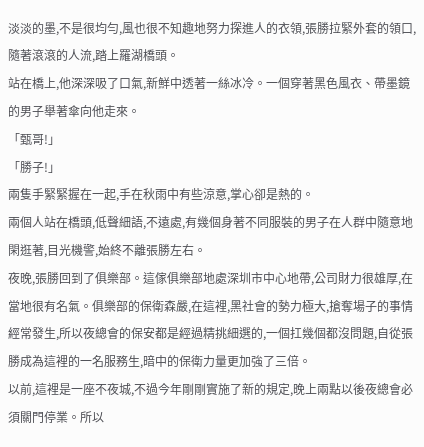淡淡的墨,不是很均勻,風也很不知趣地努力探進人的衣領,張勝拉緊外套的領口,隨著滾滾的人流,踏上羅湖橋頭。
站在橋上,他深深吸了口氣,新鮮中透著一絲冰冷。一個穿著黑色風衣、帶墨鏡的男子舉著傘向他走來。
「甄哥!」
「勝子!」
兩隻手緊緊握在一起,手在秋雨中有些涼意,掌心卻是熱的。
兩個人站在橋頭,低聲細語,不遠處,有幾個身著不同服裝的男子在人群中隨意地閑逛著,目光機警,始終不離張勝左右。
夜晚,張勝回到了俱樂部。這傢俱樂部地處深圳市中心地帶,公司財力很雄厚,在當地很有名氣。俱樂部的保衛森嚴,在這裡,黑社會的勢力極大,搶奪場子的事情經常發生,所以夜總會的保安都是經過精挑細選的,一個扛幾個都沒問題,自從張勝成為這裡的一名服務生,暗中的保衛力量更加強了三倍。
以前,這裡是一座不夜城,不過今年剛剛實施了新的規定,晚上兩點以後夜總會必須關門停業。所以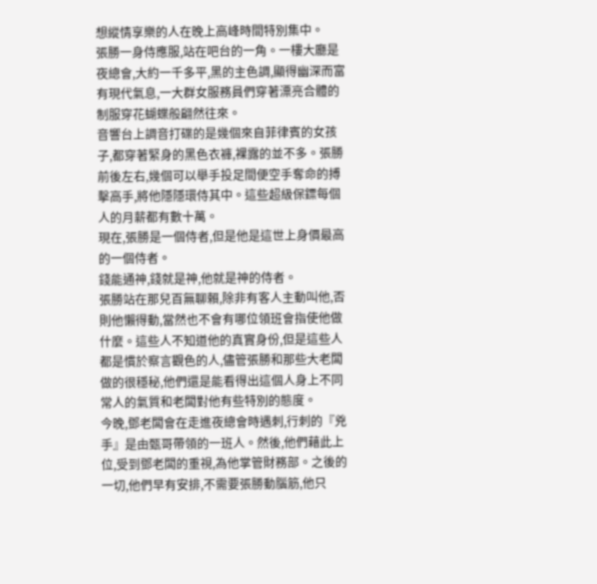想縱情享樂的人在晚上高峰時間特別集中。
張勝一身侍應服,站在吧台的一角。一樓大廳是夜總會,大約一千多平,黑的主色調,顯得幽深而富有現代氣息,一大群女服務員們穿著漂亮合體的制服穿花蝴蝶般翩然往來。
音響台上調音打碟的是幾個來自菲律賓的女孩子,都穿著緊身的黑色衣褲,裸露的並不多。張勝前後左右,幾個可以舉手投足間便空手奪命的搏擊高手,將他隱隱環侍其中。這些超級保鏢每個人的月薪都有數十萬。
現在,張勝是一個侍者,但是他是這世上身價最高的一個侍者。
錢能通神,錢就是神,他就是神的侍者。
張勝站在那兒百無聊賴,除非有客人主動叫他,否則他懶得動,當然也不會有哪位領班會指使他做什麼。這些人不知道他的真實身份,但是這些人都是慣於察言觀色的人,儘管張勝和那些大老闆做的很穩秘,他們還是能看得出這個人身上不同常人的氣質和老闆對他有些特別的態度。
今晚,鄧老闆會在走進夜總會時遇刺,行刺的『兇手』是由甄哥帶領的一班人。然後,他們藉此上位,受到鄧老闆的重視,為他掌管財務部。之後的一切,他們早有安排,不需要張勝動腦筋,他只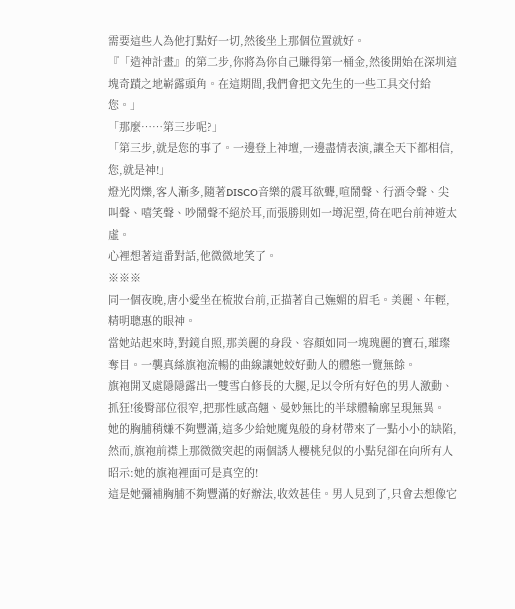需要這些人為他打點好一切,然後坐上那個位置就好。
『「造神計畫』的第二步,你將為你自己賺得第一桶金,然後開始在深圳這塊奇蹟之地嶄露頭角。在這期間,我們會把文先生的一些工具交付給您。」
「那麼……第三步呢?」
「第三步,就是您的事了。一邊登上神壇,一邊盡情表演,讓全天下都相信,您,就是神!」
燈光閃爍,客人漸多,隨著DISCO音樂的震耳欲聾,喧鬧聲、行酒令聲、尖叫聲、嘻笑聲、吵鬧聲不絕於耳,而張勝則如一墫泥塑,倚在吧台前神遊太虛。
心裡想著這番對話,他微微地笑了。
※※※
同一個夜晚,唐小愛坐在梳妝台前,正描著自己嫵媚的眉毛。美麗、年輕,精明聰惠的眼神。
當她站起來時,對鏡自照,那美麗的身段、容顏如同一塊瑰麗的寶石,璀璨奪目。一襲真絲旗袍流暢的曲線讓她姣好動人的體態一覽無餘。
旗袍開叉處隱隱露出一雙雪白修長的大腿,足以令所有好色的男人激動、抓狂!後臀部位很窄,把那性感高翹、曼妙無比的半球體輪廓呈現無異。
她的胸脯稍嫌不夠豐滿,這多少給她魔鬼般的身材帶來了一點小小的缺陷,然而,旗袍前襟上那微微突起的兩個誘人櫻桃兒似的小點兒卻在向所有人昭示:她的旗袍裡面可是真空的!
這是她彌補胸脯不夠豐滿的好辦法,收效甚佳。男人見到了,只會去想像它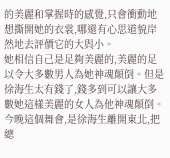的美麗和掌握時的感覺,只會衝動地想撕開她的衣裳,哪還有心思道貌岸然地去評價它的大與小。
她相信自己是足夠美麗的,美麗的足以令大多數男人為她神魂顛倒。但是徐海生太有錢了,錢多到可以讓大多數她這樣美麗的女人為他神魂顛倒。
今晚這個舞會,是徐海生離開東北,把總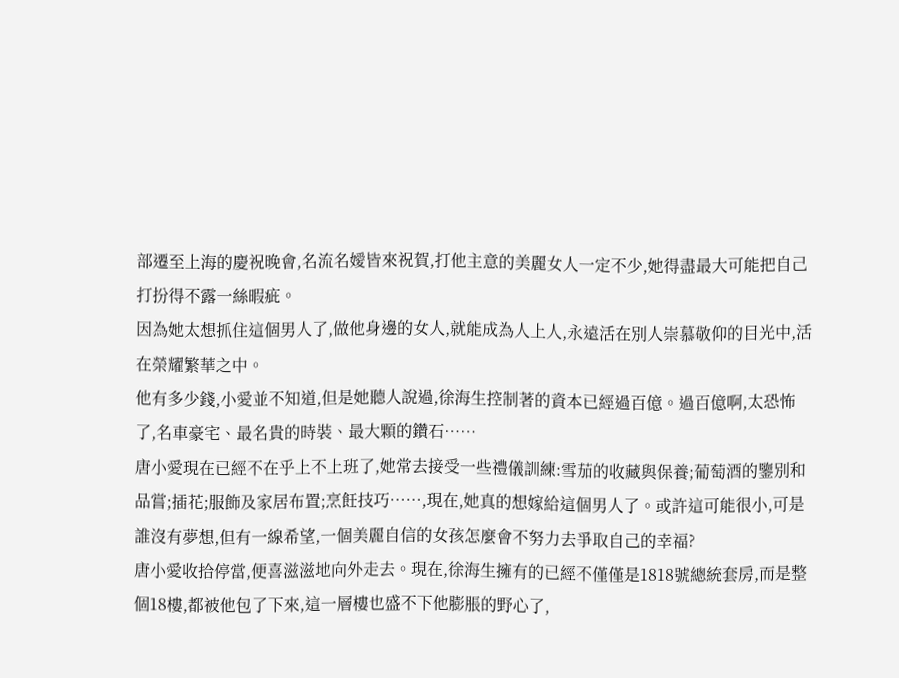部遷至上海的慶祝晚會,名流名嬡皆來祝賀,打他主意的美麗女人一定不少,她得盡最大可能把自己打扮得不露一絲暇疵。
因為她太想抓住這個男人了,做他身邊的女人,就能成為人上人,永遠活在別人崇慕敬仰的目光中,活在榮耀繁華之中。
他有多少錢,小愛並不知道,但是她聽人說過,徐海生控制著的資本已經過百億。過百億啊,太恐怖了,名車豪宅、最名貴的時裝、最大顆的鑽石……
唐小愛現在已經不在乎上不上班了,她常去接受一些禮儀訓練:雪茄的收藏與保養;葡萄酒的鑒別和品嘗;插花;服飾及家居布置;烹飪技巧……,現在,她真的想嫁給這個男人了。或許這可能很小,可是誰沒有夢想,但有一線希望,一個美麗自信的女孩怎麼會不努力去爭取自己的幸福?
唐小愛收拾停當,便喜滋滋地向外走去。現在,徐海生擁有的已經不僅僅是1818號總統套房,而是整個18樓,都被他包了下來,這一層樓也盛不下他膨脹的野心了,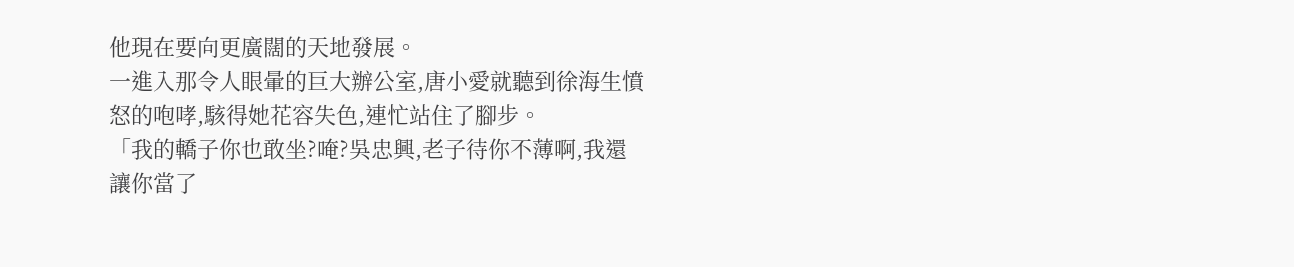他現在要向更廣闊的天地發展。
一進入那令人眼暈的巨大辦公室,唐小愛就聽到徐海生憤怒的咆哮,駭得她花容失色,連忙站住了腳步。
「我的轎子你也敢坐?唵?吳忠興,老子待你不薄啊,我還讓你當了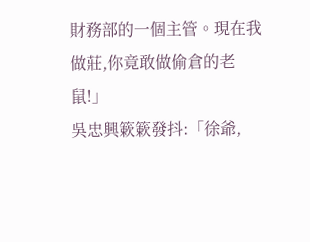財務部的一個主管。現在我做莊,你竟敢做偷倉的老鼠!」
吳忠興簌簌發抖:「徐爺,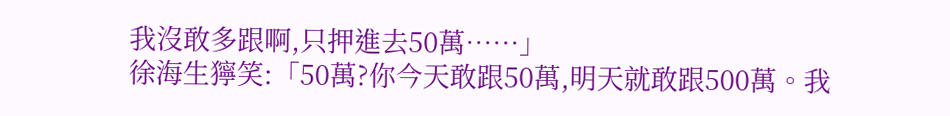我沒敢多跟啊,只押進去50萬……」
徐海生獰笑:「50萬?你今天敢跟50萬,明天就敢跟500萬。我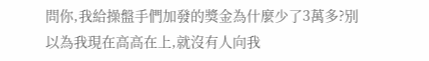問你,我給操盤手們加發的獎金為什麼少了3萬多?別以為我現在高高在上,就沒有人向我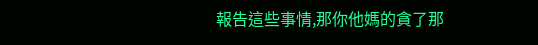報告這些事情,那你他媽的貪了那